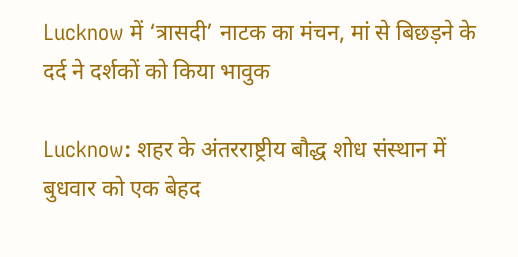Lucknow में ‘त्रासदी’ नाटक का मंचन, मां से बिछड़ने के दर्द ने दर्शकों को किया भावुक

Lucknow: शहर के अंतरराष्ट्रीय बौद्ध शोध संस्थान में बुधवार को एक बेहद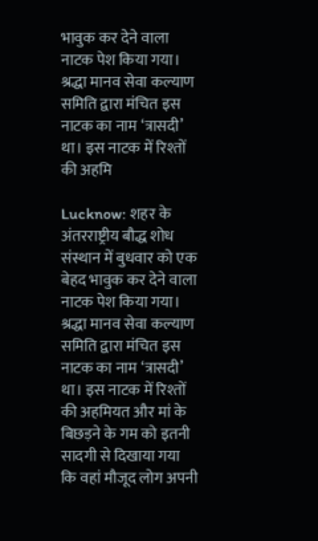भावुक कर देने वाला नाटक पेश किया गया। श्रद्धा मानव सेवा कल्याण समिति द्वारा मंचित इस नाटक का नाम ‘त्रासदी’ था। इस नाटक में रिश्तों की अहमि

Lucknow: शहर के अंतरराष्ट्रीय बौद्ध शोध संस्थान में बुधवार को एक बेहद भावुक कर देने वाला नाटक पेश किया गया। श्रद्धा मानव सेवा कल्याण समिति द्वारा मंचित इस नाटक का नाम ‘त्रासदी’ था। इस नाटक में रिश्तों की अहमियत और मां के बिछड़ने के गम को इतनी सादगी से दिखाया गया कि वहां मौजूद लोग अपनी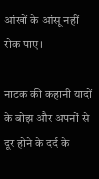आंखों के आंसू नहीं रोक पाए।

नाटक की कहानी यादों के बोझ और अपनों से दूर होने के दर्द के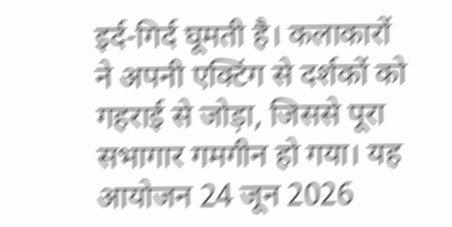इर्द-गिर्द घूमती है। कलाकारों ने अपनी एक्टिंग से दर्शकों को गहराई से जोड़ा, जिससे पूरा सभागार गमगीन हो गया। यह आयोजन 24 जून 2026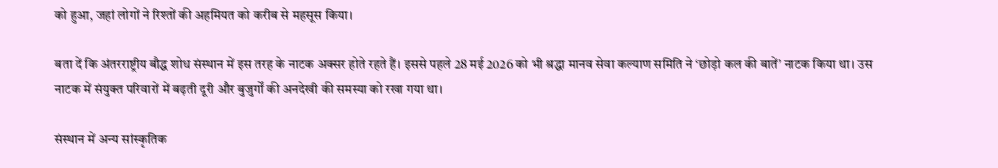को हुआ, जहां लोगों ने रिश्तों की अहमियत को करीब से महसूस किया।

बता दें कि अंतरराष्ट्रीय बौद्ध शोध संस्थान में इस तरह के नाटक अक्सर होते रहते हैं। इससे पहले 28 मई 2026 को भी श्रद्धा मानव सेवा कल्याण समिति ने ‘छोड़ो कल की बातें’ नाटक किया था। उस नाटक में संयुक्त परिवारों में बढ़ती दूरी और बुजुर्गों की अनदेखी की समस्या को रखा गया था।

संस्थान में अन्य सांस्कृतिक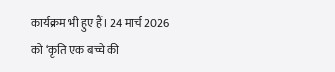कार्यक्रम भी हुए हैं। 24 मार्च 2026 को ‘कृति एक बच्चे की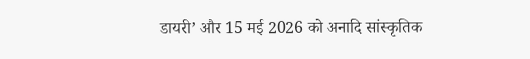डायरी’ और 15 मई 2026 को अनादि सांस्कृतिक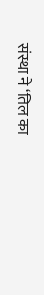संस्था ने ‘तिल का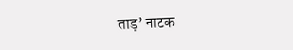ताड़’ नाटक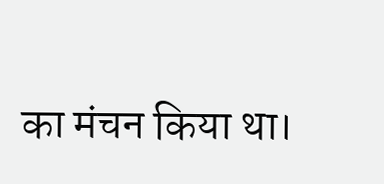का मंचन किया था।